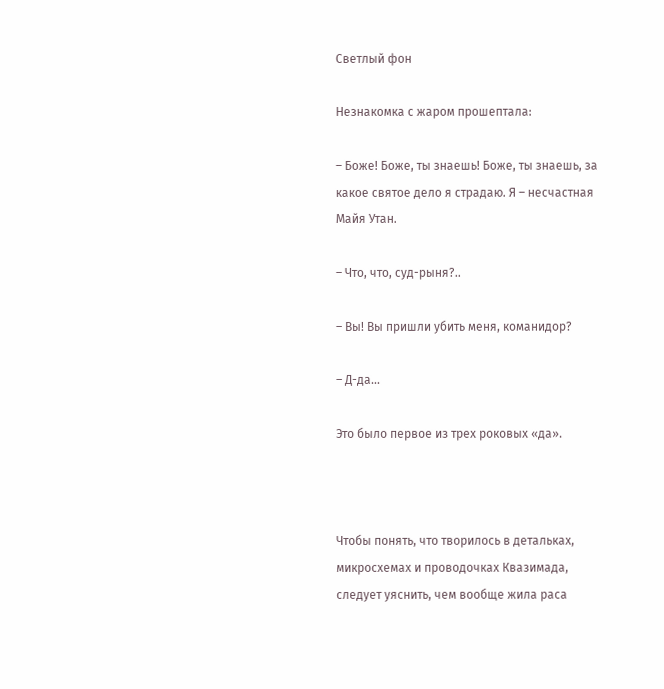Светлый фон

Незнакомка с жаром прошептала:

– Боже! Боже, ты знаешь! Боже, ты знаешь, за какое святое дело я страдаю. Я – несчастная Майя Утан.

– Что, что, суд-рыня?..

– Вы! Вы пришли убить меня, команидор?

– Д-да…

Это было первое из трех роковых «да».



Чтобы понять, что творилось в детальках, микросхемах и проводочках Квазимада, следует уяснить, чем вообще жила раса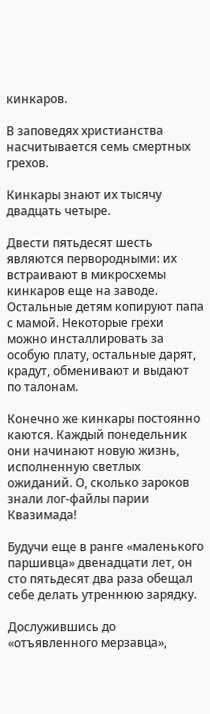кинкаров.

В заповедях христианства насчитывается семь смертных грехов.

Кинкары знают их тысячу двадцать четыре.

Двести пятьдесят шесть являются первородными: их встраивают в микросхемы кинкаров еще на заводе. Остальные детям копируют папа с мамой. Некоторые грехи можно инсталлировать за особую плату, остальные дарят, крадут, обменивают и выдают по талонам.

Конечно же кинкары постоянно каются. Каждый понедельник они начинают новую жизнь, исполненную светлых ожиданий. О, сколько зароков знали лог-файлы парии Квазимада!

Будучи еще в ранге «маленького паршивца» двенадцати лет, он сто пятьдесят два раза обещал себе делать утреннюю зарядку.

Дослужившись до «отъявленного мерзавца»,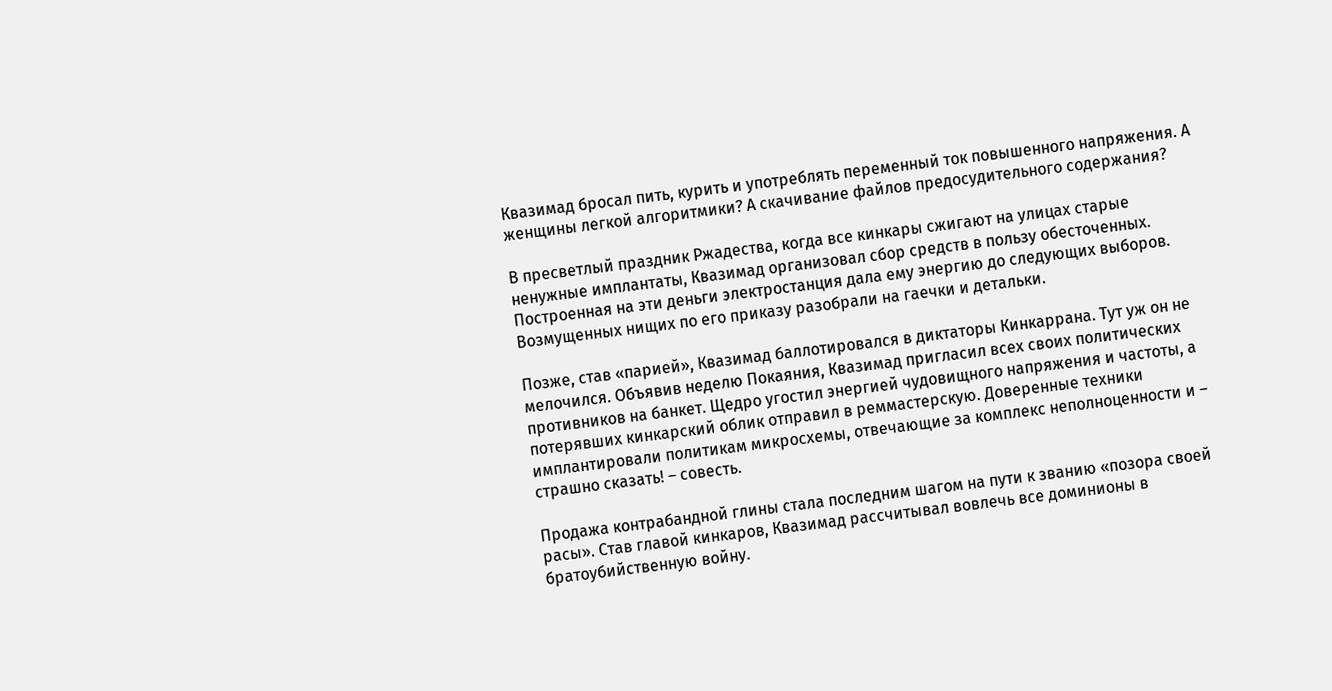Квазимад бросал пить, курить и употреблять переменный ток повышенного напряжения. А женщины легкой алгоритмики? А скачивание файлов предосудительного содержания?

В пресветлый праздник Ржадества, когда все кинкары сжигают на улицах старые ненужные имплантаты, Квазимад организовал сбор средств в пользу обесточенных. Построенная на эти деньги электростанция дала ему энергию до следующих выборов. Возмущенных нищих по его приказу разобрали на гаечки и детальки.

Позже, став «парией», Квазимад баллотировался в диктаторы Кинкаррана. Тут уж он не мелочился. Объявив неделю Покаяния, Квазимад пригласил всех своих политических противников на банкет. Щедро угостил энергией чудовищного напряжения и частоты, а потерявших кинкарский облик отправил в реммастерскую. Доверенные техники имплантировали политикам микросхемы, отвечающие за комплекс неполноценности и – страшно сказать! – совесть.

Продажа контрабандной глины стала последним шагом на пути к званию «позора своей расы». Став главой кинкаров, Квазимад рассчитывал вовлечь все доминионы в братоубийственную войну.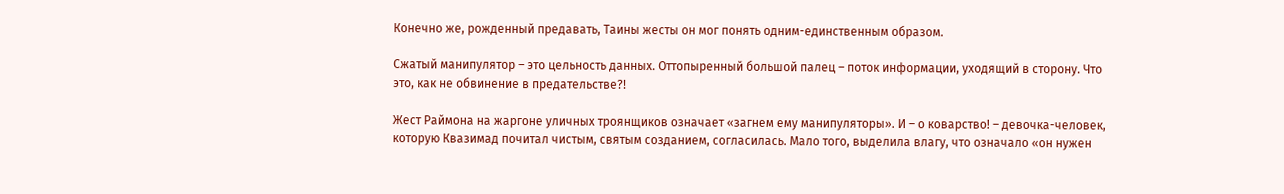Конечно же, рожденный предавать, Таины жесты он мог понять одним-единственным образом.

Сжатый манипулятор – это цельность данных. Оттопыренный большой палец – поток информации, уходящий в сторону. Что это, как не обвинение в предательстве?!

Жест Раймона на жаргоне уличных троянщиков означает «загнем ему манипуляторы». И – о коварство! – девочка-человек, которую Квазимад почитал чистым, святым созданием, согласилась. Мало того, выделила влагу, что означало «он нужен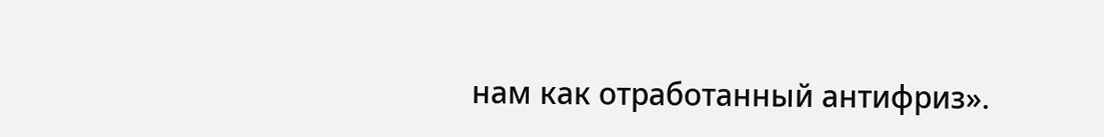нам как отработанный антифриз».